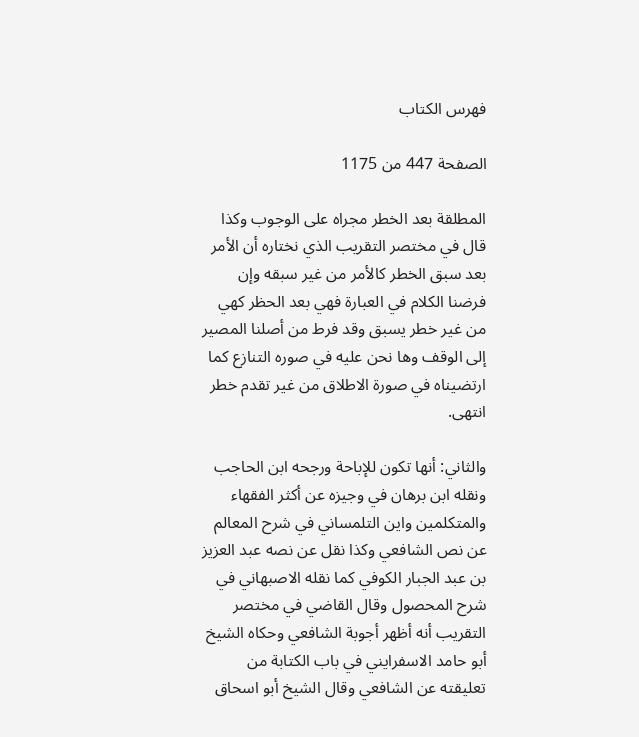فهرس الكتاب

الصفحة 447 من 1175

المطلقة بعد الخطر مجراه على الوجوب وكذا قال في مختصر التقريب الذي نختاره أن الأمر بعد سبق الخطر كالأمر من غير سبقه وإن فرضنا الكلام في العبارة فهي بعد الحظر كهي من غير خطر يسبق وقد فرط من أصلنا المصير إلى الوقف وها نحن عليه في صوره التنازع كما ارتضيناه في صورة الاطلاق من غير تقدم خطر انتهى.

والثاني: أنها تكون للإباحة ورجحه ابن الحاجب ونقله ابن برهان في وجيزه عن أكثر الفقهاء والمتكلمين واين التلمساني في شرح المعالم عن نص الشافعي وكذا نقل عن نصه عبد العزيز بن عبد الجبار الكوفي كما نقله الاصبهاني في شرح المحصول وقال القاضي في مختصر التقريب أنه أظهر أجوبة الشافعي وحكاه الشيخ أبو حامد الاسفرايني في باب الكتابة من تعليقته عن الشافعي وقال الشيخ أبو اسحاق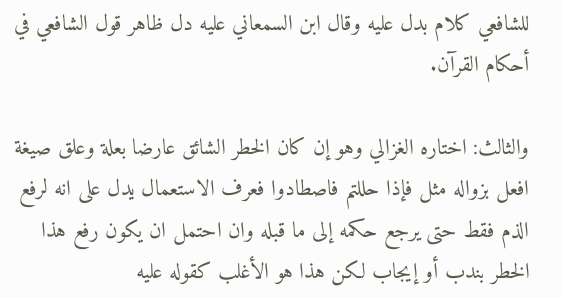للشافعي كلام بدل عليه وقال ابن السمعاني عليه دل ظاهر قول الشافعي في أحكام القرآن.

والثالث: اختاره الغزالي وهو إن كان الخطر الشائق عارضا بعلة وعلق صيغة افعل بزواله مثل فإذا حللتم فاصطادوا فعرف الاستعمال يدل على انه لرفع الذم فقط حتى يرجع حكمه إلى ما قبله وان احتمل ان يكون رفع هذا الخطر بندب أو إيجاب لكن هذا هو الأغلب كقوله عليه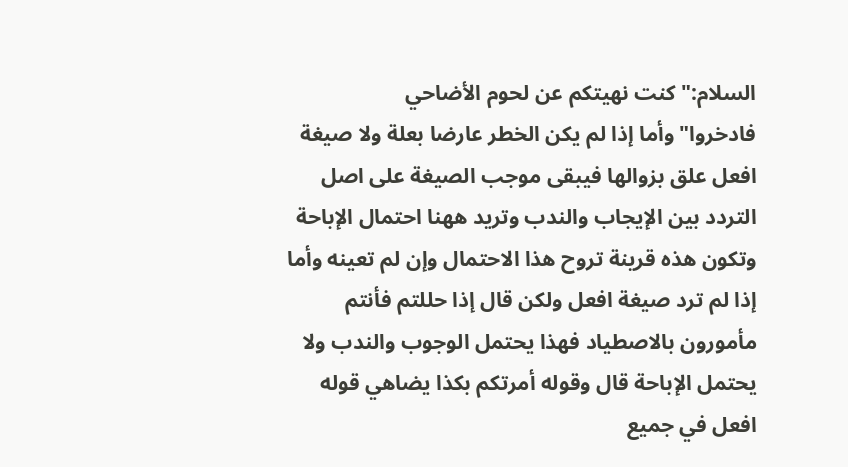السلام:"كنت نهيتكم عن لحوم الأضاحي فادخروا"وأما إذا لم يكن الخطر عارضا بعلة ولا صيغة افعل علق بزوالها فيبقى موجب الصيغة على اصل التردد بين الإيجاب والندب وتريد ههنا احتمال الإباحة وتكون هذه قرينة تروح هذا الاحتمال وإن لم تعينه وأما إذا لم ترد صيغة افعل ولكن قال إذا حللتم فأنتم مأمورون بالاصطياد فهذا يحتمل الوجوب والندب ولا يحتمل الإباحة قال وقوله أمرتكم بكذا يضاهي قوله افعل في جميع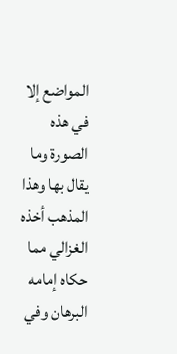المواضع إلا في هذه الصورة وما يقال بها وهذا المذهب أخذه الغزالي مما حكاه إمامه البرهان وفي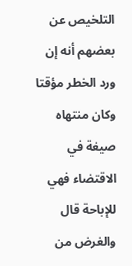التلخيص عن بعضهم أنه إن ورد الخطر مؤقتا وكان منتهاه صيغة في الاقتضاء فهي للإباحة قال والغرض من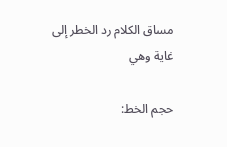مساق الكلام رد الخطر إلى غاية وهي

حجم الخط: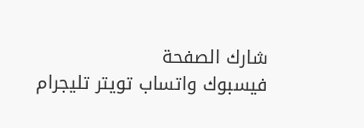شارك الصفحة
فيسبوك واتساب تويتر تليجرام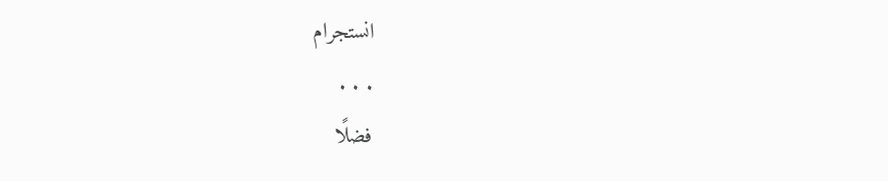انستجرام
. . .
فضلًا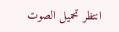انتظر تحميل الصوت